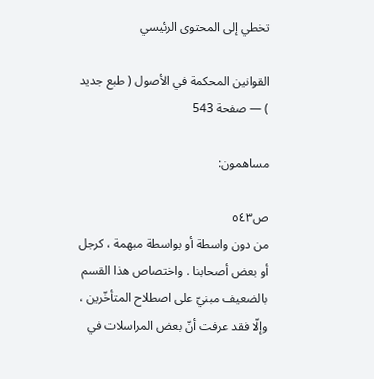تخطي إلى المحتوى الرئيسي

القوانين المحكمة في الأصول ( طبع جديد ) — صفحة 543

مساهمون:

ص٥٤٣
من دون واسطة أو بواسطة مبهمة ، كرجل أو بعض أصحابنا . واختصاص هذا القسم بالضعيف مبنيّ على اصطلاح المتأخّرين ، وإلّا فقد عرفت أنّ بعض المراسلات في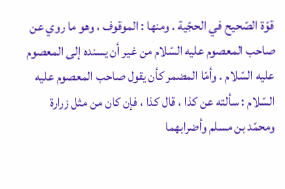قوّة الصّحيح في الحجّية . ومنها : الموقوف ، وهو ما روي عن صاحب المعصوم عليه السّلام من غير أن يسنده إلى المعصوم عليه السّلام . وأمّا المضمر كأن يقول صاحب المعصوم عليه السّلام : سألته عن كذا ، قال كذا ، فإن كان من مثل زرارة ومحمّد بن مسلم وأضرابهما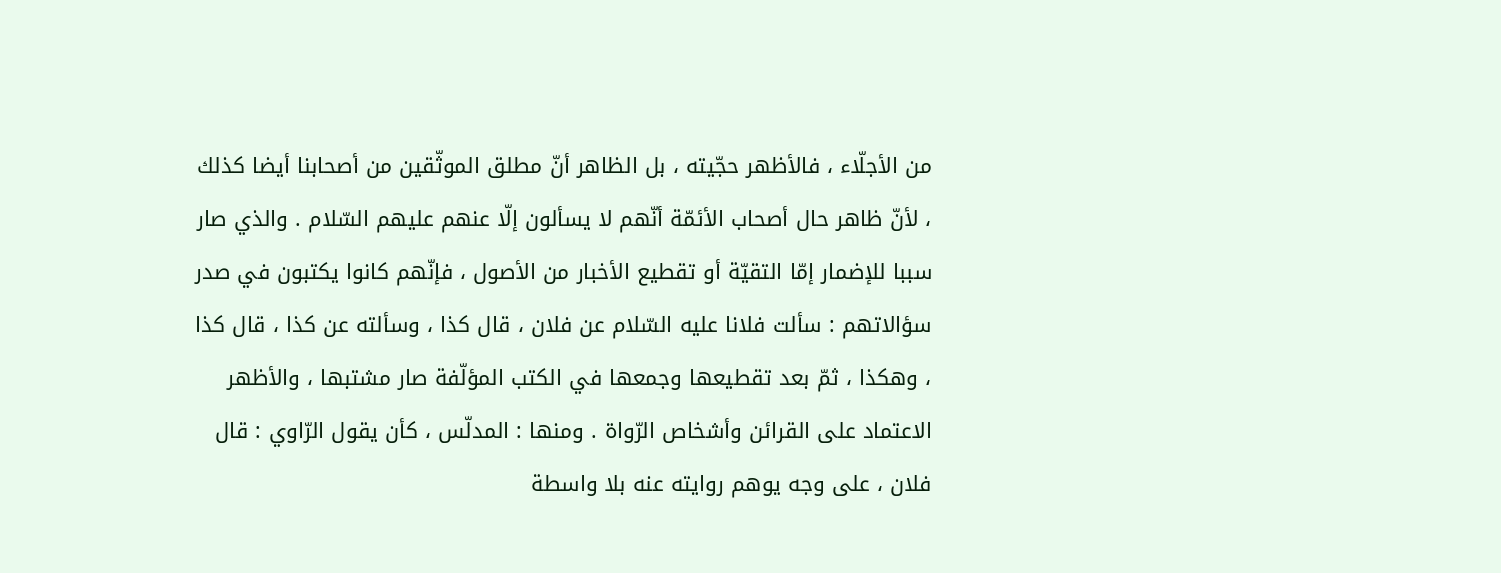من الأجلّاء ، فالأظهر حجّيته ، بل الظاهر أنّ مطلق الموثّقين من أصحابنا أيضا كذلك ، لأنّ ظاهر حال أصحاب الأئمّة أنّهم لا يسألون إلّا عنهم عليهم السّلام . والذي صار سببا للإضمار إمّا التقيّة أو تقطيع الأخبار من الأصول ، فإنّهم كانوا يكتبون في صدر سؤالاتهم : سألت فلانا عليه السّلام عن فلان ، قال كذا ، وسألته عن كذا ، قال كذا ، وهكذا ، ثمّ بعد تقطيعها وجمعها في الكتب المؤلّفة صار مشتبها ، والأظهر الاعتماد على القرائن وأشخاص الرّواة . ومنها : المدلّس ، كأن يقول الرّاوي : قال فلان ، على وجه يوهم روايته عنه بلا واسطة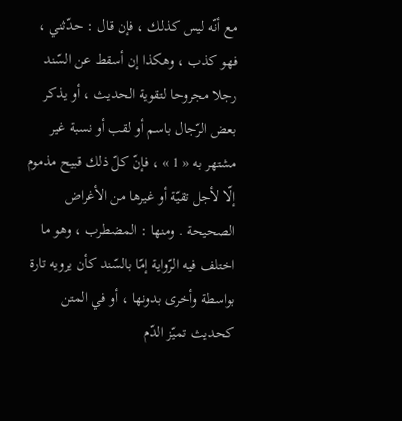مع أنّه ليس كذلك ، فإن قال : حدّثني ، فهو كذب ، وهكذا إن أسقط عن السّند رجلا مجروحا لتقوية الحديث ، أو يذكر بعض الرّجال باسم أو لقب أو نسبة غير مشتهر به « 1 » ، فإنّ كلّ ذلك قبيح مذموم إلّا لأجل تقيّة أو غيرها من الأغراض الصحيحة . ومنها : المضطرب ، وهو ما اختلف فيه الرّواية إمّا بالسّند كأن يرويه تارة بواسطة وأخرى بدونها ، أو في المتن كحديث تميّز الدّم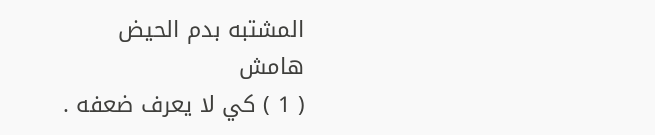المشتبه بدم الحيض
هامش
( 1 ) كي لا يعرف ضعفه .